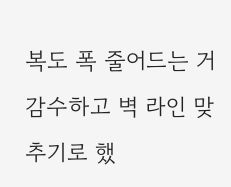복도 폭 줄어드는 거 감수하고 벽 라인 맞추기로 했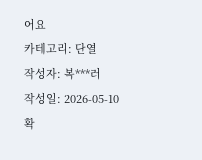어요
카테고리: 단열
작성자: 복***러
작성일: 2026-05-10
확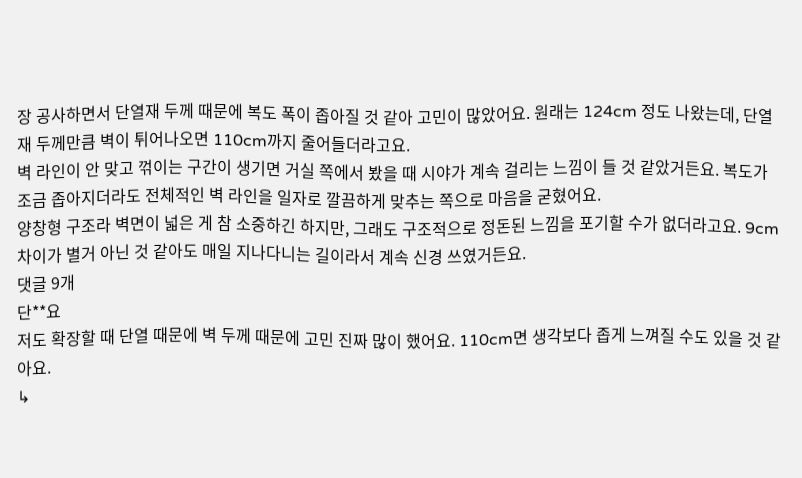장 공사하면서 단열재 두께 때문에 복도 폭이 좁아질 것 같아 고민이 많았어요. 원래는 124cm 정도 나왔는데, 단열재 두께만큼 벽이 튀어나오면 110cm까지 줄어들더라고요.
벽 라인이 안 맞고 꺾이는 구간이 생기면 거실 쪽에서 봤을 때 시야가 계속 걸리는 느낌이 들 것 같았거든요. 복도가 조금 좁아지더라도 전체적인 벽 라인을 일자로 깔끔하게 맞추는 쪽으로 마음을 굳혔어요.
양창형 구조라 벽면이 넓은 게 참 소중하긴 하지만, 그래도 구조적으로 정돈된 느낌을 포기할 수가 없더라고요. 9cm 차이가 별거 아닌 것 같아도 매일 지나다니는 길이라서 계속 신경 쓰였거든요.
댓글 9개
단**요
저도 확장할 때 단열 때문에 벽 두께 때문에 고민 진짜 많이 했어요. 110cm면 생각보다 좁게 느껴질 수도 있을 것 같아요.
↳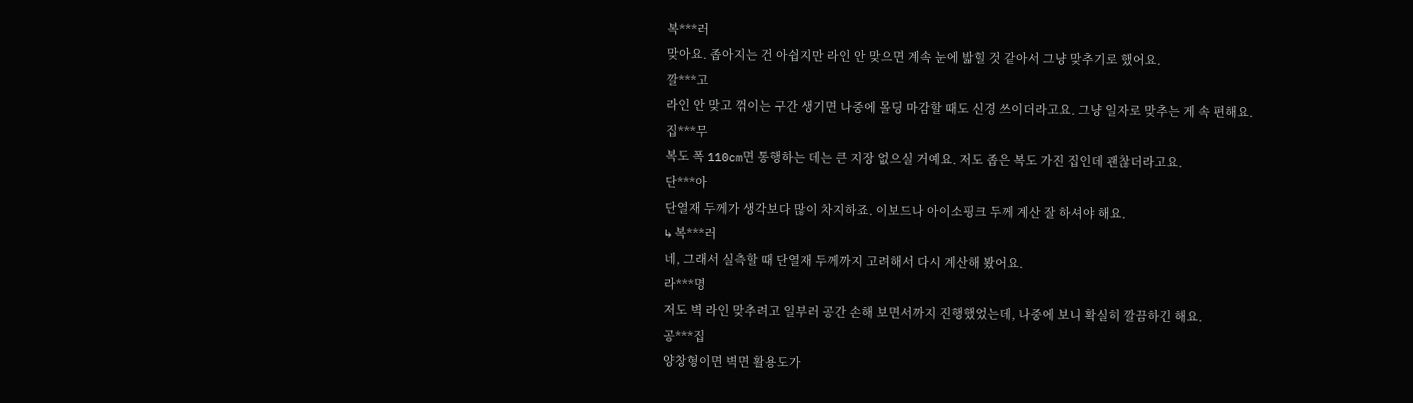복***러
맞아요. 좁아지는 건 아쉽지만 라인 안 맞으면 계속 눈에 밟힐 것 같아서 그냥 맞추기로 했어요.
깔***고
라인 안 맞고 꺾이는 구간 생기면 나중에 몰딩 마감할 때도 신경 쓰이더라고요. 그냥 일자로 맞추는 게 속 편해요.
집***무
복도 폭 110cm면 통행하는 데는 큰 지장 없으실 거예요. 저도 좁은 복도 가진 집인데 괜찮더라고요.
단***아
단열재 두께가 생각보다 많이 차지하죠. 이보드나 아이소핑크 두께 계산 잘 하셔야 해요.
↳ 복***러
네, 그래서 실측할 때 단열재 두께까지 고려해서 다시 계산해 봤어요.
라***명
저도 벽 라인 맞추려고 일부러 공간 손해 보면서까지 진행했었는데, 나중에 보니 확실히 깔끔하긴 해요.
공***집
양창형이면 벽면 활용도가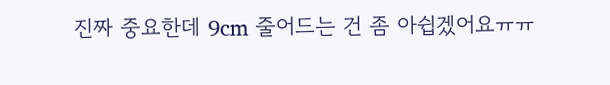진짜 중요한데 9cm 줄어드는 건 좀 아쉽겠어요ㅠㅠ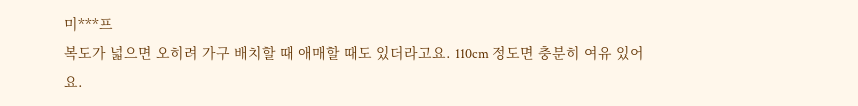미***프
복도가 넓으면 오히려 가구 배치할 때 애매할 때도 있더라고요. 110cm 정도면 충분히 여유 있어요.